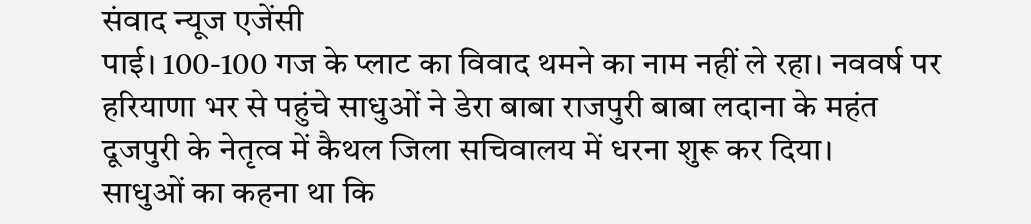संवाद न्यूज एजेंसी
पाई। 100-100 गज के प्लाट का विवाद थमने का नाम नहीं ले रहा। नववर्ष पर हरियाणा भर से पहुंचे साधुओं ने डेरा बाबा राजपुरी बाबा लदाना के महंत दूजपुरी के नेतृत्व में कैथल जिला सचिवालय में धरना शुरू कर दिया।
साधुओं का कहना था कि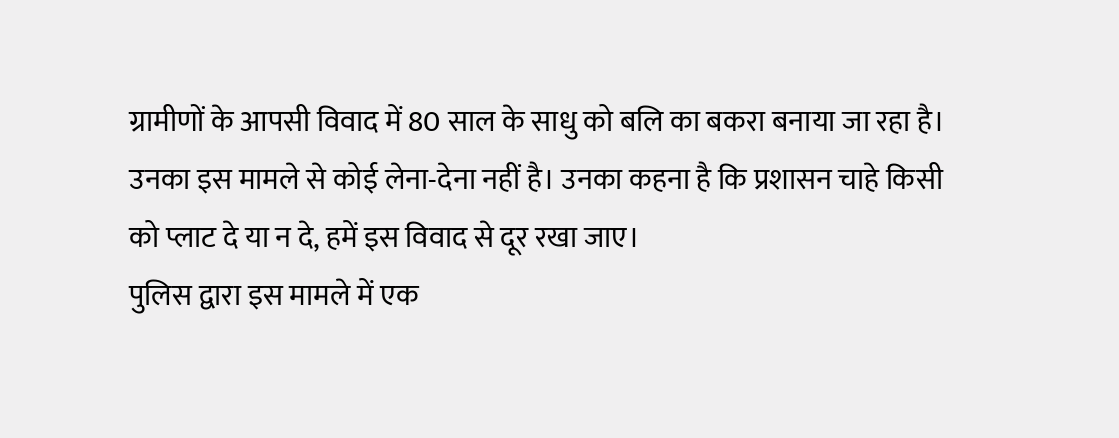ग्रामीणों के आपसी विवाद में 80 साल के साधु को बलि का बकरा बनाया जा रहा है। उनका इस मामले से कोई लेना-देना नहीं है। उनका कहना है कि प्रशासन चाहे किसी को प्लाट दे या न दे, हमें इस विवाद से दूर रखा जाए।
पुलिस द्वारा इस मामले में एक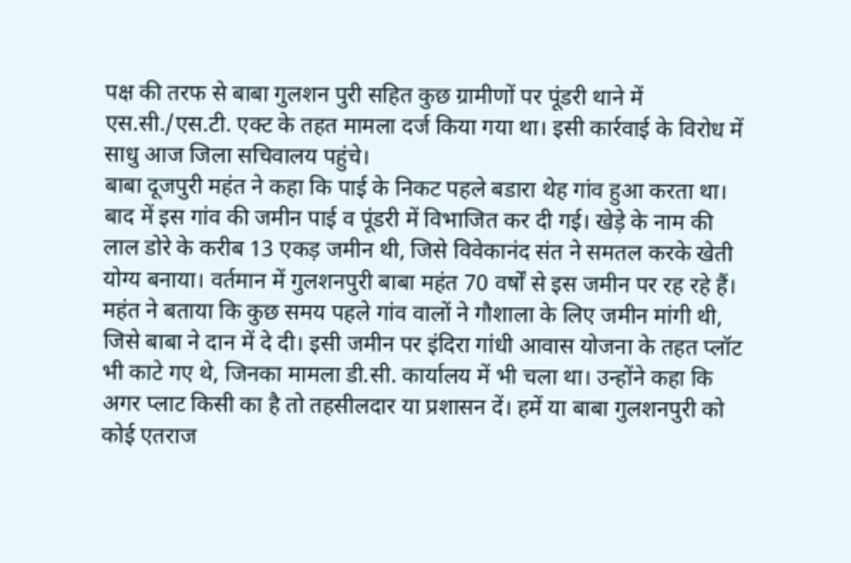पक्ष की तरफ से बाबा गुलशन पुरी सहित कुछ ग्रामीणों पर पूंडरी थाने में एस.सी./एस.टी. एक्ट के तहत मामला दर्ज किया गया था। इसी कार्रवाई के विरोध में साधु आज जिला सचिवालय पहुंचे।
बाबा दूजपुरी महंत ने कहा कि पाई के निकट पहले बडारा थेह गांव हुआ करता था। बाद में इस गांव की जमीन पाई व पूंडरी में विभाजित कर दी गई। खेड़े के नाम की लाल डोरे के करीब 13 एकड़ जमीन थी, जिसे विवेकानंद संत ने समतल करके खेती योग्य बनाया। वर्तमान में गुलशनपुरी बाबा महंत 70 वर्षों से इस जमीन पर रह रहे हैं।
महंत ने बताया कि कुछ समय पहले गांव वालों ने गौशाला के लिए जमीन मांगी थी, जिसे बाबा ने दान में दे दी। इसी जमीन पर इंदिरा गांधी आवास योजना के तहत प्लॉट भी काटे गए थे, जिनका मामला डी.सी. कार्यालय में भी चला था। उन्होंने कहा कि अगर प्लाट किसी का है तो तहसीलदार या प्रशासन दें। हमें या बाबा गुलशनपुरी को कोई एतराज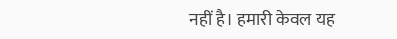नहीं है। हमारी केवल यह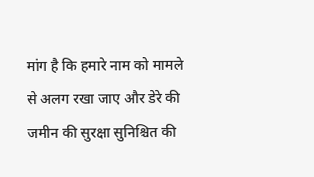मांग है कि हमारे नाम को मामले से अलग रखा जाए और डेरे की जमीन की सुरक्षा सुनिश्चित की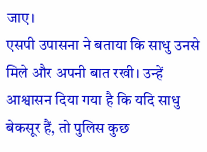जाए।
एसपी उपासना ने बताया कि साधु उनसे मिले और अपनी बात रखी। उन्हें आश्वासन दिया गया है कि यदि साधु बेकसूर हैं, तो पुलिस कुछ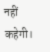नहीं कहेगी।